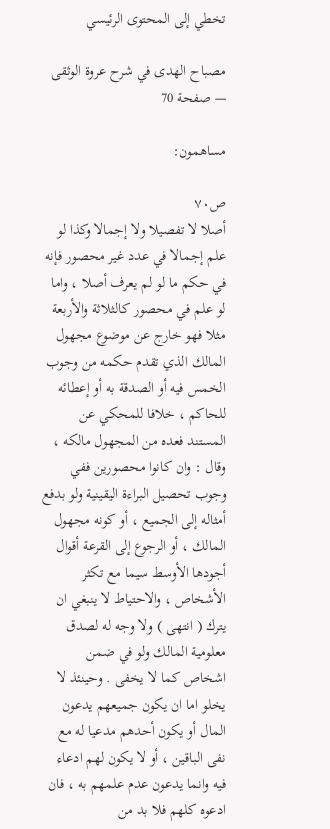تخطي إلى المحتوى الرئيسي

مصباح الهدى في شرح عروة الوثقى — صفحة 70

مساهمون:

ص٧٠
أصلا لا تفصيلا ولا إجمالا وكذا لو علم إجمالا في عدد غير محصور فإنه في حكم ما لو لم يعرف أصلا ، واما لو علم في محصور كالثلاثة والأربعة مثلا فهو خارج عن موضوع مجهول المالك الذي تقدم حكمه من وجوب الخمس فيه أو الصدقة به أو إعطائه للحاكم ، خلافا للمحكي عن المستند فعده من المجهول مالكه ، وقال : وان كانوا محصورين ففي وجوب تحصيل البراءة اليقينية ولو بدفع أمثاله إلى الجميع ، أو كونه مجهول المالك ، أو الرجوع إلى القرعة أقوال أجودها الأوسط سيما مع تكثر الأشخاص ، والاحتياط لا ينبغي ان يترك ( انتهى ) ولا وجه له لصدق معلومية المالك ولو في ضمن اشخاص كما لا يخفى . وحينئذ لا يخلو اما ان يكون جميعهم يدعون المال أو يكون أحدهم مدعيا له مع نفى الباقين ، أو لا يكون لهم ادعاء فيه وانما يدعون عدم علمهم به ، فان ادعوه كلهم فلا بد من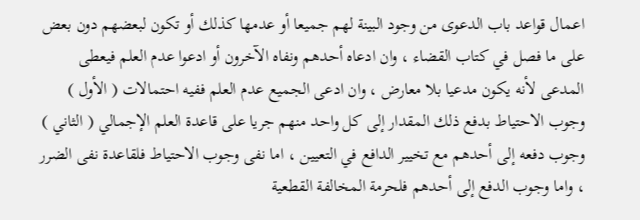اعمال قواعد باب الدعوى من وجود البينة لهم جميعا أو عدمها كذلك أو تكون لبعضهم دون بعض على ما فصل في كتاب القضاء ، وان ادعاه أحدهم ونفاه الآخرون أو ادعوا عدم العلم فيعطى المدعى لأنه يكون مدعيا بلا معارض ، وان ادعى الجميع عدم العلم ففيه احتمالات ( الأول ) وجوب الاحتياط بدفع ذلك المقدار إلى كل واحد منهم جريا على قاعدة العلم الإجمالي ( الثاني ) وجوب دفعه إلى أحدهم مع تخيير الدافع في التعيين ، اما نفى وجوب الاحتياط فلقاعدة نفى الضرر ، واما وجوب الدفع إلى أحدهم فلحرمة المخالفة القطعية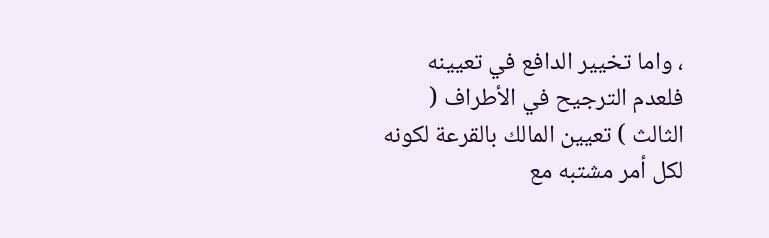، واما تخيير الدافع في تعيينه فلعدم الترجيح في الأطراف ( الثالث ) تعيين المالك بالقرعة لكونه لكل أمر مشتبه مع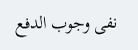نفى وجوب الدفع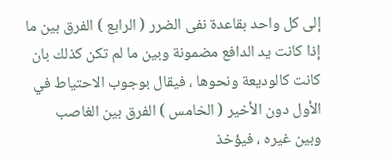إلى كل واحد بقاعدة نفى الضرر ( الرابع ) الفرق بين ما إذا كانت يد الدافع مضمونة وبين ما لم تكن كذلك بان كانت كالوديعة ونحوها ، فيقال بوجوب الاحتياط في الأول دون الأخير ( الخامس ) الفرق بين الغاصب وبين غيره ، فيؤخذ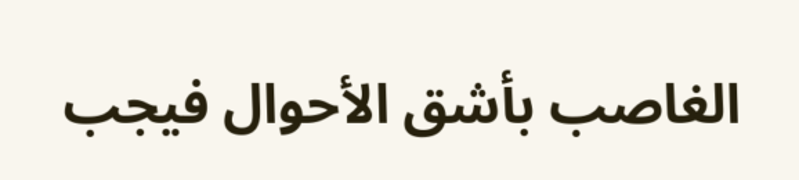الغاصب بأشق الأحوال فيجب